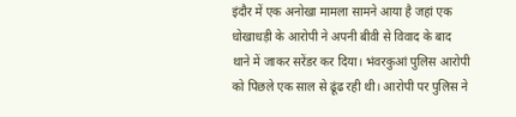इंदौर में एक अनोखा मामला सामने आया है जहां एक धोखाधड़ी के आरोपी ने अपनी बीवी से विवाद के बाद थाने में जाकर सरेंडर कर दिया। भंवरकुआं पुलिस आरोपी को पिछले एक साल से ढूंढ रही थी। आरोपी पर पुलिस ने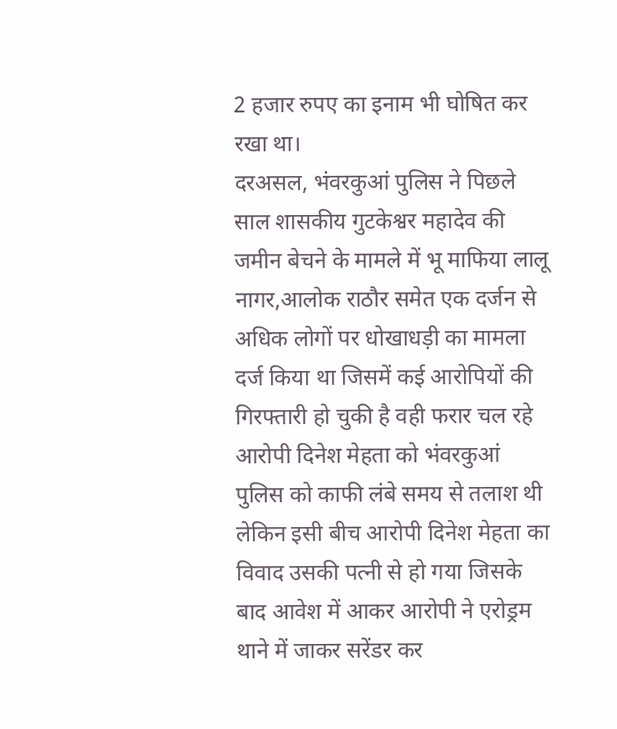2 हजार रुपए का इनाम भी घोषित कर रखा था।
दरअसल, भंवरकुआं पुलिस ने पिछले साल शासकीय गुटकेश्वर महादेव की जमीन बेचने के मामले में भू माफिया लालू नागर,आलोक राठौर समेत एक दर्जन से अधिक लोगों पर धोखाधड़ी का मामला दर्ज किया था जिसमें कई आरोपियों की गिरफ्तारी हो चुकी है वही फरार चल रहे आरोपी दिनेश मेहता को भंवरकुआं पुलिस को काफी लंबे समय से तलाश थी लेकिन इसी बीच आरोपी दिनेश मेहता का विवाद उसकी पत्नी से हो गया जिसके बाद आवेश में आकर आरोपी ने एरोड्रम थाने में जाकर सरेंडर कर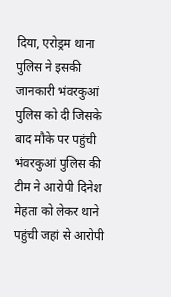दिया, एरोड्रम थाना पुलिस ने इसकी जानकारी भंवरकुआं पुलिस को दी जिसके बाद मौके पर पहुंची भंवरकुआं पुलिस की टीम ने आरोपी दिनेश मेहता को लेकर थाने पहुंची जहां से आरोपी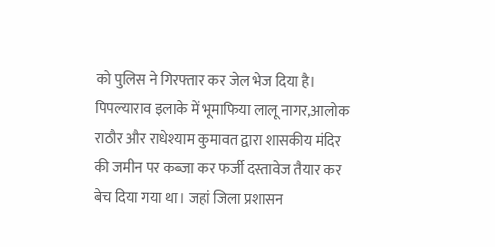को पुलिस ने गिरफ्तार कर जेल भेज दिया है।
पिपल्याराव इलाके में भूमाफिया लालू नागर,आलोक राठौर और राधेश्याम कुमावत द्वारा शासकीय मंदिर की जमीन पर कब्जा कर फर्जी दस्तावेज तैयार कर बेच दिया गया था। जहां जिला प्रशासन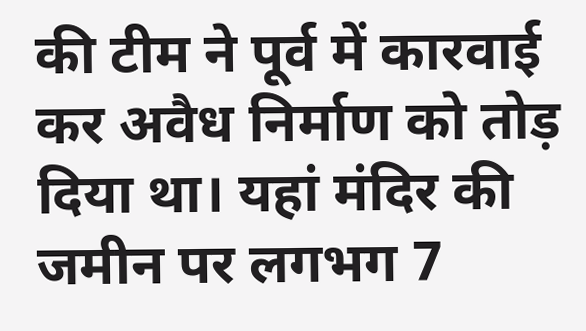की टीम ने पूर्व में कारवाई कर अवैध निर्माण को तोड़ दिया था। यहां मंदिर की जमीन पर लगभग 7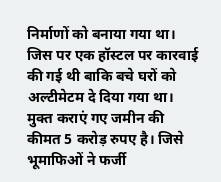निर्माणों को बनाया गया था। जिस पर एक हॉस्टल पर कारवाई की गई थी बाकि बचे घरों को अल्टीमेटम दे दिया गया था। मुक्त कराएं गए जमीन की कीमत 5 करोड़ रुपए है। जिसे भूमाफिओं ने फर्जी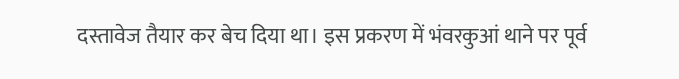दस्तावेज तैयार कर बेच दिया था। इस प्रकरण में भंवरकुआं थाने पर पूर्व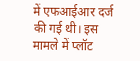में एफआईआर दर्ज की गई थी। इस मामले में प्लॉट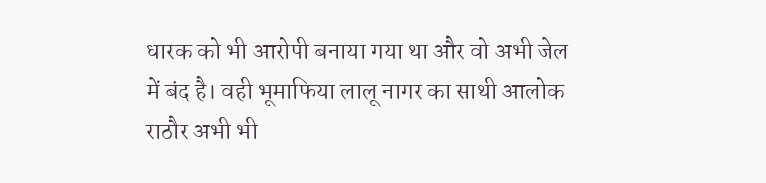धारक को भी आरोपी बनाया गया था और वो अभी जेल में बंद है। वही भूमाफिया लालू नागर का साथी आलोक राठौर अभी भी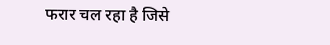फरार चल रहा है जिसे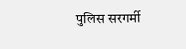पुलिस सरगर्मी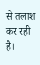से तलाश कर रही है।